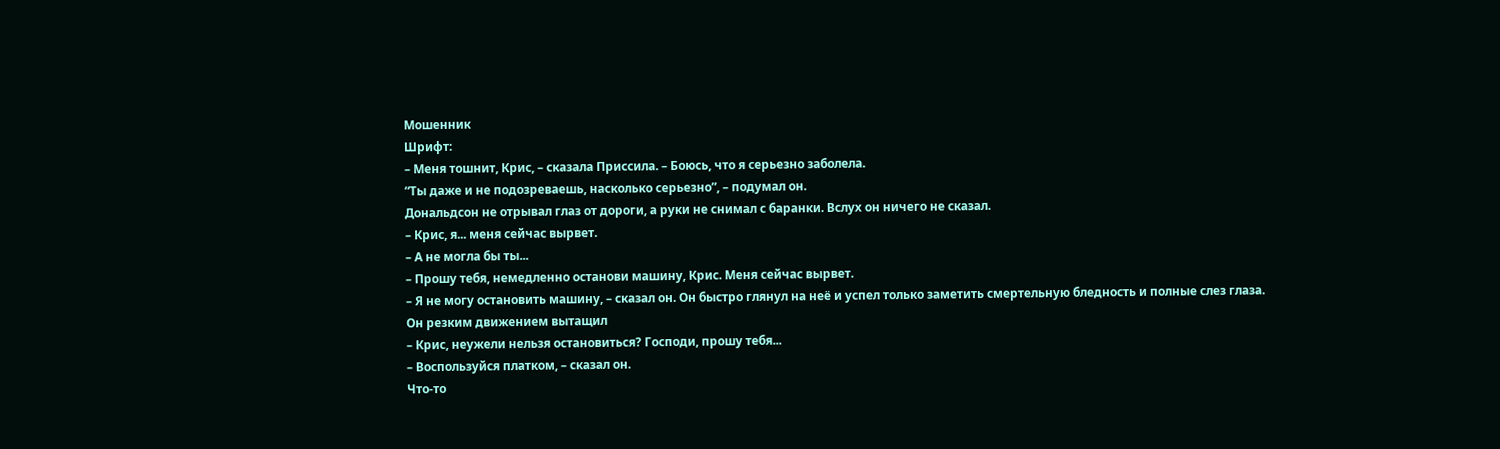Мошенник
Шрифт:
– Меня тошнит, Крис, – сказала Приссила. – Боюсь, что я серьезно заболела.
“Ты даже и не подозреваешь, насколько серьезно”, – подумал он.
Дональдсон не отрывал глаз от дороги, а руки не снимал с баранки. Вслух он ничего не сказал.
– Крис, я... меня сейчас вырвет.
– А не могла бы ты...
– Прошу тебя, немедленно останови машину, Крис. Меня сейчас вырвет.
– Я не могу остановить машину, – сказал он. Он быстро глянул на неё и успел только заметить смертельную бледность и полные слез глаза. Он резким движением вытащил
– Крис, неужели нельзя остановиться? Господи, прошу тебя...
– Воспользуйся платком, – сказал он.
Что-то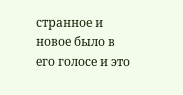странное и новое было в его голосе и это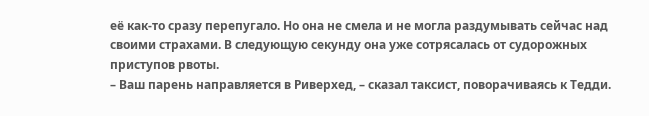её как-то сразу перепугало. Но она не смела и не могла раздумывать сейчас над своими страхами. В следующую секунду она уже сотрясалась от судорожных приступов рвоты.
– Ваш парень направляется в Риверхед, – сказал таксист, поворачиваясь к Тедди.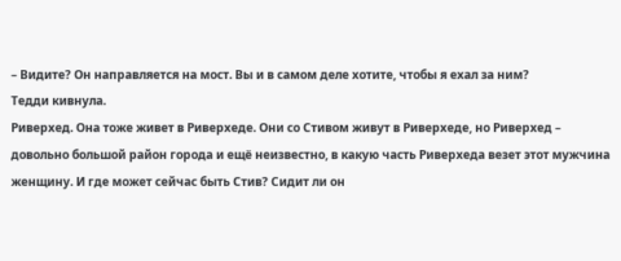– Видите? Он направляется на мост. Вы и в самом деле хотите, чтобы я ехал за ним?
Тедди кивнула.
Риверхед. Она тоже живет в Риверхеде. Они со Стивом живут в Риверхеде, но Риверхед – довольно большой район города и ещё неизвестно, в какую часть Риверхеда везет этот мужчина женщину. И где может сейчас быть Стив? Сидит ли он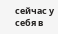сейчас у себя в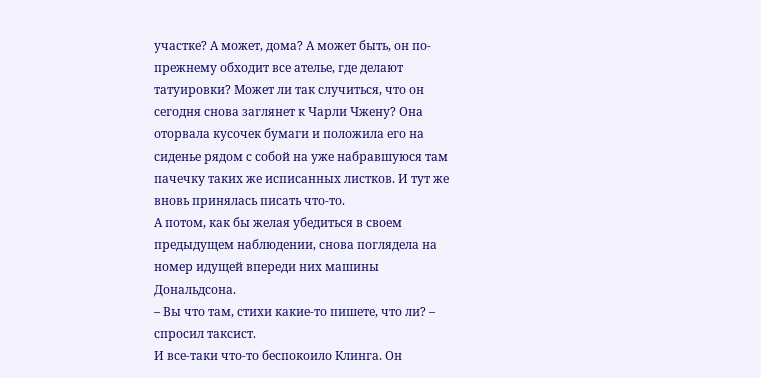участке? А может, дома? А может быть, он по-прежнему обходит все ателье, где делают татуировки? Может ли так случиться, что он сегодня снова заглянет к Чарли Чжену? Она оторвала кусочек бумаги и положила его на сиденье рядом с собой на уже набравшуюся там пачечку таких же исписанных листков. И тут же вновь принялась писать что-то.
А потом, как бы желая убедиться в своем предыдущем наблюдении, снова поглядела на номер идущей впереди них машины Дональдсона.
– Вы что там, стихи какие-то пишете, что ли? – спросил таксист.
И все-таки что-то беспокоило Клинга. Он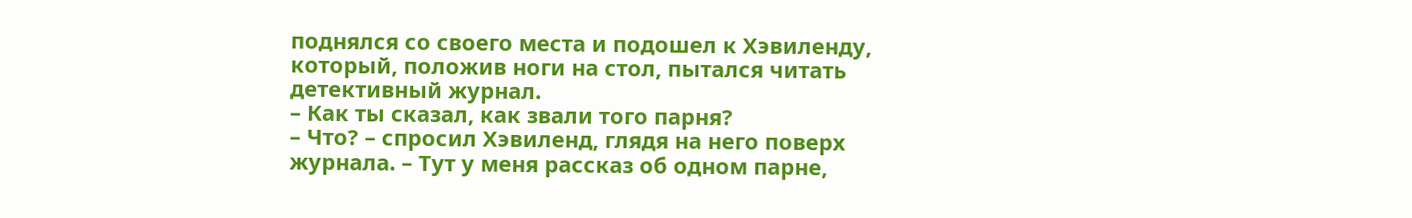поднялся со своего места и подошел к Хэвиленду, который, положив ноги на стол, пытался читать детективный журнал.
– Как ты сказал, как звали того парня?
– Что? – спросил Хэвиленд, глядя на него поверх журнала. – Тут у меня рассказ об одном парне,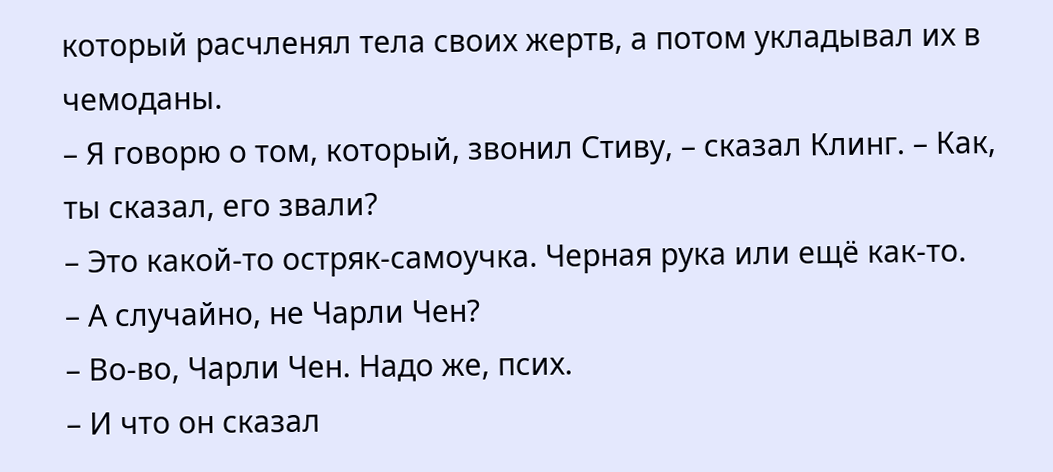который расчленял тела своих жертв, а потом укладывал их в чемоданы.
– Я говорю о том, который, звонил Стиву, – сказал Клинг. – Как, ты сказал, его звали?
– Это какой-то остряк-самоучка. Черная рука или ещё как-то.
– А случайно, не Чарли Чен?
– Во-во, Чарли Чен. Надо же, псих.
– И что он сказал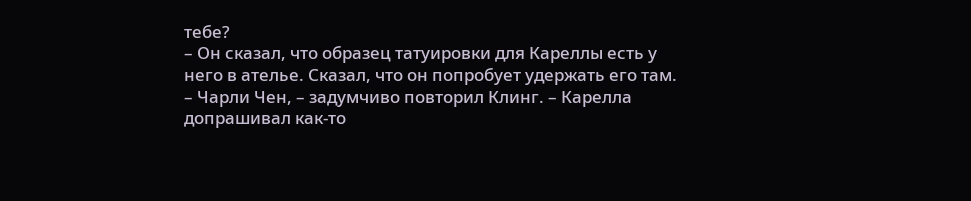тебе?
– Он сказал, что образец татуировки для Кареллы есть у него в ателье. Сказал, что он попробует удержать его там.
– Чарли Чен, – задумчиво повторил Клинг. – Карелла допрашивал как-то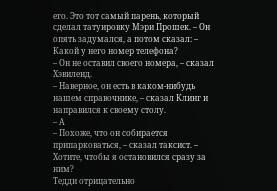его. Это тот самый парень, который сделал татуировку Мэри Прошек. – Он опять задумался, а потом сказал: – Какой у него номер телефона?
– Он не оставил своего номера, – сказал Хэвиленд.
– Наверное, он есть в каком-нибудь нашем справочнике, – сказал Клинг и направился к своему столу.
– А
– Похоже, что он собирается припарковаться, – сказал таксист. – Хотите, чтобы я остановился сразу за ним?
Тедди отрицательно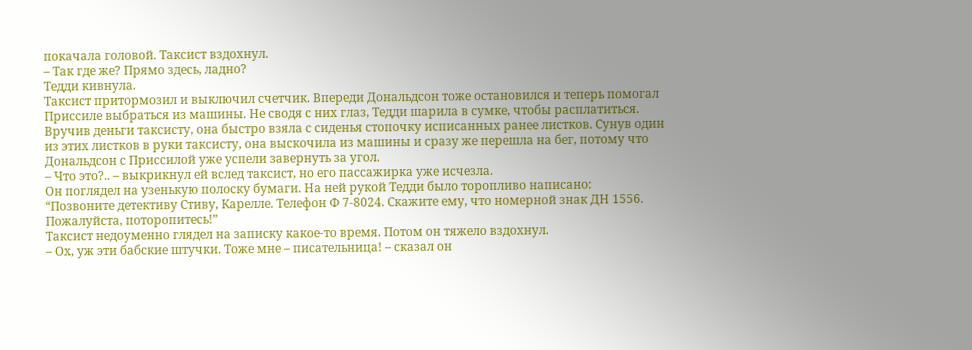покачала головой. Таксист вздохнул.
– Так где же? Прямо здесь, ладно?
Тедди кивнула.
Таксист притормозил и выключил счетчик. Впереди Дональдсон тоже остановился и теперь помогал Приссиле выбраться из машины. Не сводя с них глаз, Тедди шарила в сумке, чтобы расплатиться. Вручив деньги таксисту, она быстро взяла с сиденья стопочку исписанных ранее листков. Сунув один из этих листков в руки таксисту, она выскочила из машины и сразу же перешла на бег, потому что Дональдсон с Приссилой уже успели завернуть за угол.
– Что это?.. – выкрикнул ей вслед таксист, но его пассажирка уже исчезла.
Он поглядел на узенькую полоску бумаги. На ней рукой Тедди было торопливо написано:
“Позвоните детективу Стиву, Карелле. Телефон Ф 7-8024. Скажите ему, что номерной знак ДН 1556. Пожалуйста, поторопитесь!”
Таксист недоуменно глядел на записку какое-то время. Потом он тяжело вздохнул.
– Ох, уж эти бабские штучки. Тоже мне – писательница! – сказал он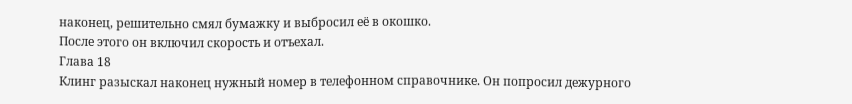наконец, решительно смял бумажку и выбросил её в окошко.
После этого он включил скорость и отъехал.
Глава 18
Клинг разыскал наконец нужный номер в телефонном справочнике. Он попросил дежурного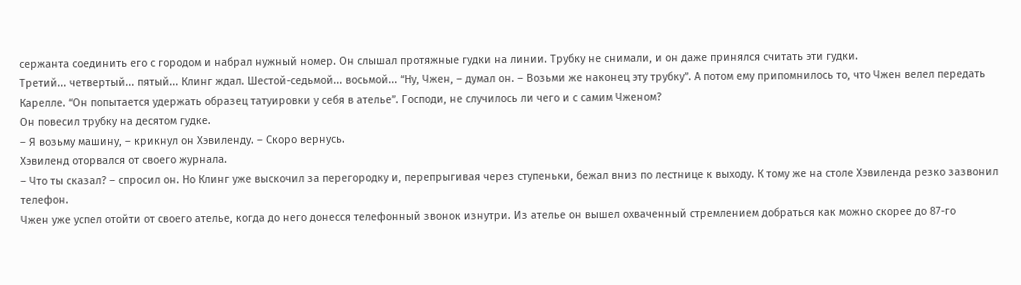сержанта соединить его с городом и набрал нужный номер. Он слышал протяжные гудки на линии. Трубку не снимали, и он даже принялся считать эти гудки.
Третий... четвертый... пятый... Клинг ждал. Шестой-седьмой... восьмой... “Ну, Чжен, – думал он. – Возьми же наконец эту трубку”. А потом ему припомнилось то, что Чжен велел передать Карелле. “Он попытается удержать образец татуировки у себя в ателье”. Господи, не случилось ли чего и с самим Чженом?
Он повесил трубку на десятом гудке.
– Я возьму машину, – крикнул он Хэвиленду. – Скоро вернусь.
Хэвиленд оторвался от своего журнала.
– Что ты сказал? – спросил он. Но Клинг уже выскочил за перегородку и, перепрыгивая через ступеньки, бежал вниз по лестнице к выходу. К тому же на столе Хэвиленда резко зазвонил телефон.
Чжен уже успел отойти от своего ателье, когда до него донесся телефонный звонок изнутри. Из ателье он вышел охваченный стремлением добраться как можно скорее до 87-го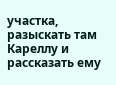участка, разыскать там Кареллу и рассказать ему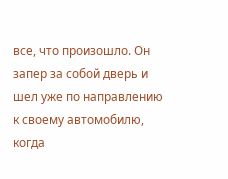все, что произошло. Он запер за собой дверь и шел уже по направлению к своему автомобилю, когда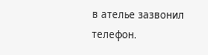в ателье зазвонил телефон.